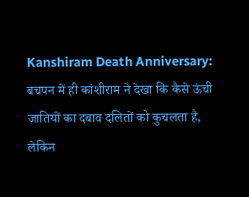Kanshiram Death Anniversary: बचपन में ही कांशीराम ने देखा कि कैसे ऊंची जातियों का दबाव दलितों को कुचलता है, लेकिन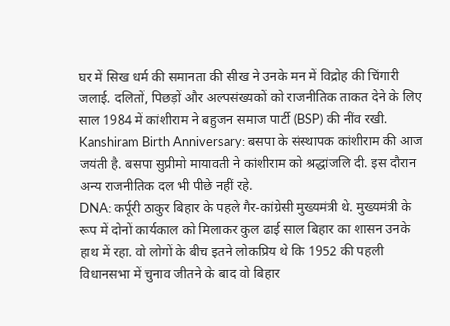घर में सिख धर्म की समानता की सीख ने उनके मन में विद्रोह की चिंगारी जलाई. दलितों, पिछड़ों और अल्पसंख्यकों को राजनीतिक ताकत देने के लिए साल 1984 में कांशीराम ने बहुजन समाज पार्टी (BSP) की नींव रखी.
Kanshiram Birth Anniversary: बसपा के संस्थापक कांशीराम की आज जयंती है. बसपा सुप्रीमो मायावती ने कांशीराम को श्रद्धांजलि दी. इस दौरान अन्य राजनीतिक दल भी पीछे नहीं रहे.
DNA: कर्पूरी ठाकुर बिहार के पहले गैर-कांग्रेसी मुख्यमंत्री थे. मुख्यमंत्री के रूप में दोनों कार्यकाल को मिलाकर कुल ढाई साल बिहार का शासन उनके हाथ में रहा. वो लोगों के बीच इतने लोकप्रिय थे कि 1952 की पहली विधानसभा में चुनाव जीतने के बाद वो बिहार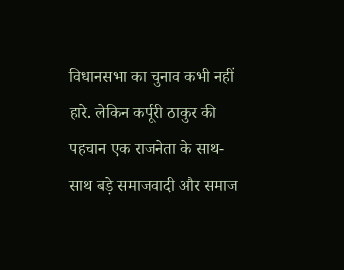विधानसभा का चुनाव कभी नहीं हारे. लेकिन कर्पूरी ठाकुर की पहचान एक राजनेता के साथ-साथ बड़े समाजवादी और समाज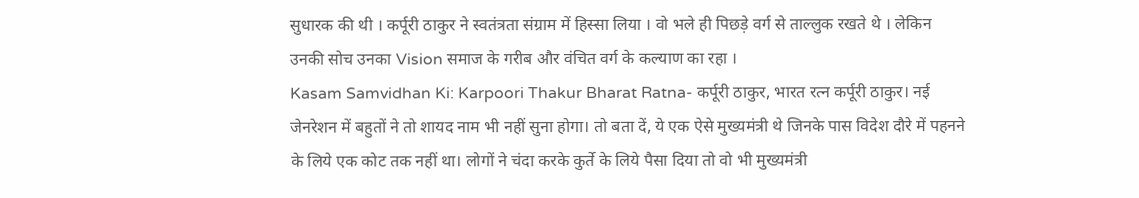सुधारक की थी । कर्पूरी ठाकुर ने स्वतंत्रता संग्राम में हिस्सा लिया । वो भले ही पिछड़े वर्ग से ताल्लुक रखते थे । लेकिन उनकी सोच उनका Vision समाज के गरीब और वंचित वर्ग के कल्याण का रहा ।
Kasam Samvidhan Ki: Karpoori Thakur Bharat Ratna- कर्पूरी ठाकुर, भारत रत्न कर्पूरी ठाकुर। नई जेनरेशन में बहुतों ने तो शायद नाम भी नहीं सुना होगा। तो बता दें, ये एक ऐसे मुख्यमंत्री थे जिनके पास विदेश दौरे में पहनने के लिये एक कोट तक नहीं था। लोगों ने चंदा करके कुर्ते के लिये पैसा दिया तो वो भी मुख्यमंत्री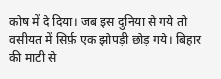कोष में दे दिया। जब इस दुनिया से गये तो वसीयत में सिर्फ़ एक झोपड़ी छोड़ गये। बिहार की माटी से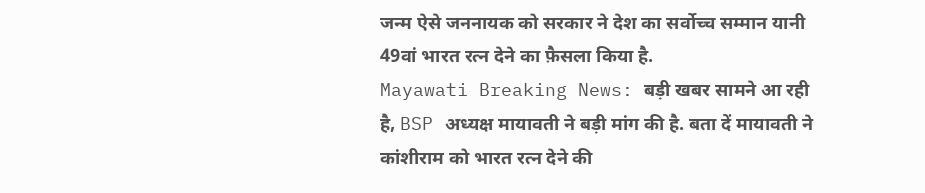जन्म ऐसे जननायक को सरकार ने देश का सर्वोच्च सम्मान यानी 49वां भारत रत्न देने का फ़ैसला किया है.
Mayawati Breaking News: बड़ी खबर सामने आ रही है, BSP अध्यक्ष मायावती ने बड़ी मांग की है. बता दें मायावती ने कांशीराम को भारत रत्न देने की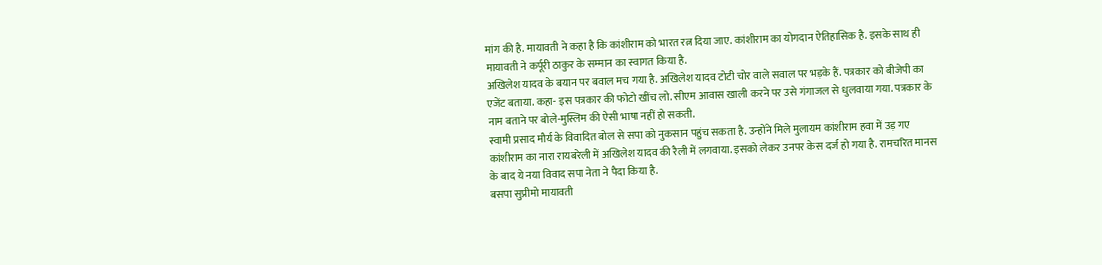मांग की है. मायावती ने कहा है कि कांशीराम को भारत रत्न दिया जाए. कांशीराम का योगदान ऐतिहासिक है. इसके साथ ही मायावती ने कर्पूरी ठाकुर के सम्मान का स्वागत किया है.
अखिलेश यादव के बयान पर बवाल मच गया है. अखिलेश यादव टोटी चोर वाले सवाल पर भड़के हैं. पत्रकार को बीजेपी का एजेंट बताया. कहा- इस पत्रकार की फोटो खींच लो. सीएम आवास खाली करने पर उसे गंगाजल से धुलवाया गया. पत्रकार के नाम बताने पर बोले-मुस्लिम की ऐसी भाषा नहीं हो सकती.
स्वामी प्रसाद मौर्य के विवादित बोल से सपा को नुकसान पहुंच सकता है. उन्होंने मिले मुलायम कांशीराम हवा में उड़ गए कांशीराम का नारा रायबरेली में अखिलेश यादव की रैली में लगवाया. इसको लेकर उनपर केस दर्ज हो गया है. रामचरित मानस के बाद ये नया विवाद सपा नेता ने पैदा किया है.
बसपा सुप्रीमो मायावती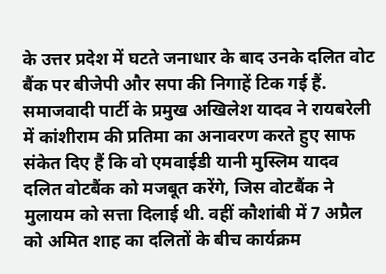के उत्तर प्रदेश में घटते जनाधार के बाद उनके दलित वोट बैंक पर बीजेपी और सपा की निगाहें टिक गई हैं. समाजवादी पार्टी के प्रमुख अखिलेश यादव ने रायबरेली में कांशीराम की प्रतिमा का अनावरण करते हुए साफ संकेत दिए हैं कि वो एमवाईडी यानी मुस्लिम यादव दलित वोटबैंक को मजबूत करेंगे, जिस वोटबैंक ने मुलायम को सत्ता दिलाई थी. वहीं कौशांबी में 7 अप्रैल को अमित शाह का दलितों के बीच कार्यक्रम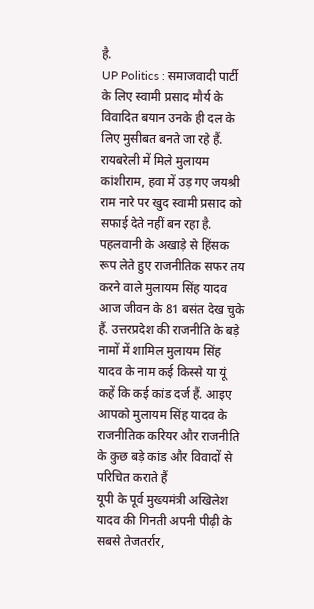है.
UP Politics : समाजवादी पार्टी के लिए स्वामी प्रसाद मौर्य के विवादित बयान उनके ही दल के लिए मुसीबत बनते जा रहे हैं. रायबरेली में मिले मुलायम कांशीराम, हवा में उड़ गए जयश्री राम नारे पर खुद स्वामी प्रसाद को सफाई देते नहीं बन रहा है.
पहलवानी के अखाड़े से हिंसक रूप लेते हुए राजनीतिक सफर तय करने वाले मुलायम सिंह यादव आज जीवन के 81 बसंत देख चुके हैं. उत्तरप्रदेश की राजनीति के बड़े नामों में शामिल मुलायम सिंह यादव के नाम कई किस्से या यूं कहें कि कई कांड दर्ज हैं. आइए आपको मुलायम सिंह यादव के राजनीतिक करियर और राजनीति के कुछ बड़े कांड और विवादों से परिचित कराते हैं
यूपी के पूर्व मुख्यमंत्री अखिलेश यादव की गिनती अपनी पीढ़ी के सबसे तेजतर्रार,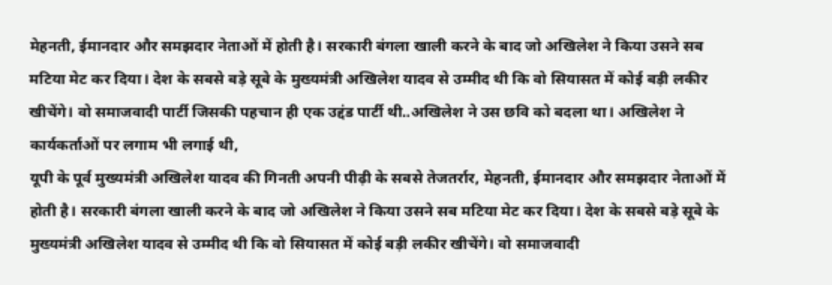मेहनती, ईमानदार और समझदार नेताओं में होती है। सरकारी बंगला खाली करने के बाद जो अखिलेश ने किया उसने सब मटिया मेट कर दिया। देश के सबसे बड़े सूबे के मुख्यमंत्री अखिलेश यादव से उम्मीद थी कि वो सियासत में कोई बड़ी लकीर खीचेंगे। वो समाजवादी पार्टी जिसकी पहचान ही एक उद्दंड पार्टी थी..अखिलेश ने उस छवि को बदला था। अखिलेश ने कार्यकर्ताओं पर लगाम भी लगाई थी,
यूपी के पूर्व मुख्यमंत्री अखिलेश यादव की गिनती अपनी पीढ़ी के सबसे तेजतर्रार, मेहनती, ईमानदार और समझदार नेताओं में होती है। सरकारी बंगला खाली करने के बाद जो अखिलेश ने किया उसने सब मटिया मेट कर दिया। देश के सबसे बड़े सूबे के मुख्यमंत्री अखिलेश यादव से उम्मीद थी कि वो सियासत में कोई बड़ी लकीर खीचेंगे। वो समाजवादी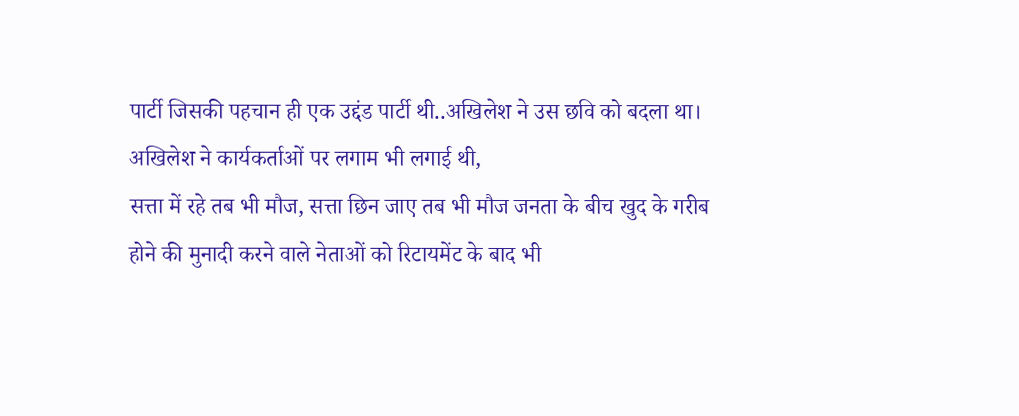पार्टी जिसकी पहचान ही एक उद्दंड पार्टी थी..अखिलेश ने उस छवि को बदला था। अखिलेश ने कार्यकर्ताओं पर लगाम भी लगाई थी,
सत्ता में रहे तब भी मौज, सत्ता छिन जाए तब भी मौज जनता के बीच खुद के गरीब होने की मुनादी करने वाले नेताओं को रिटायमेंट के बाद भी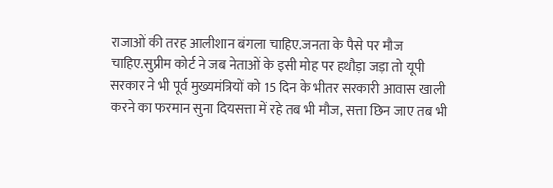राजाओं की तरह आलीशान बंगला चाहिए.जनता के पैसे पर मौज चाहिए.सुप्रीम कोर्ट ने जब नेताओं के इसी मोह पर हथौड़ा जड़ा तो यूपी सरकार ने भी पूर्व मुख्यमंत्रियों को 15 दिन के भीतर सरकारी आवास खाली करने का फरमान सुना दियसत्ता में रहे तब भी मौज, सत्ता छिन जाए तब भी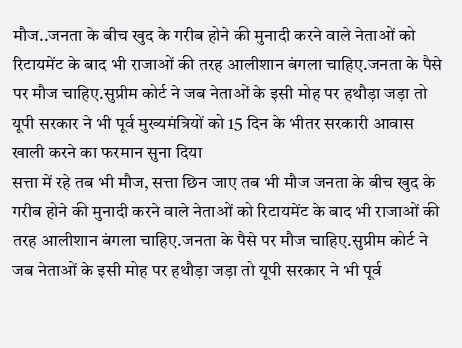मौज..जनता के बीच खुद के गरीब होने की मुनादी करने वाले नेताओं को रिटायमेंट के बाद भी राजाओं की तरह आलीशान बंगला चाहिए.जनता के पैसे पर मौज चाहिए.सुप्रीम कोर्ट ने जब नेताओं के इसी मोह पर हथौड़ा जड़ा तो यूपी सरकार ने भी पूर्व मुख्यमंत्रियों को 15 दिन के भीतर सरकारी आवास खाली करने का फरमान सुना दिया
सत्ता में रहे तब भी मौज, सत्ता छिन जाए तब भी मौज जनता के बीच खुद के गरीब होने की मुनादी करने वाले नेताओं को रिटायमेंट के बाद भी राजाओं की तरह आलीशान बंगला चाहिए.जनता के पैसे पर मौज चाहिए.सुप्रीम कोर्ट ने जब नेताओं के इसी मोह पर हथौड़ा जड़ा तो यूपी सरकार ने भी पूर्व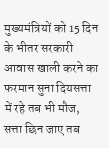मुख्यमंत्रियों को 15 दिन के भीतर सरकारी आवास खाली करने का फरमान सुना दियसत्ता में रहे तब भी मौज, सत्ता छिन जाए तब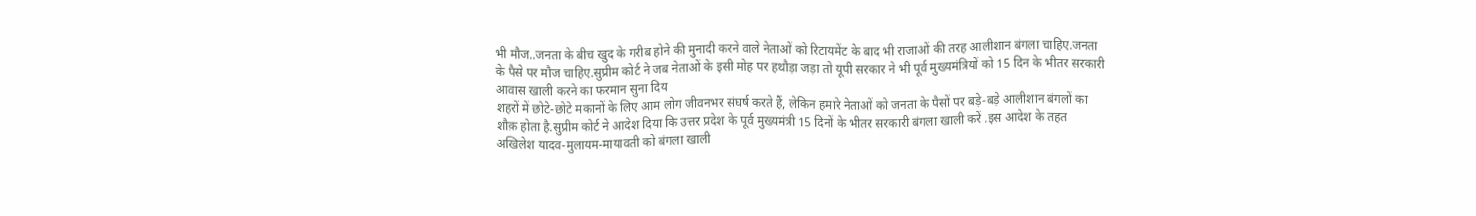भी मौज..जनता के बीच खुद के गरीब होने की मुनादी करने वाले नेताओं को रिटायमेंट के बाद भी राजाओं की तरह आलीशान बंगला चाहिए.जनता के पैसे पर मौज चाहिए.सुप्रीम कोर्ट ने जब नेताओं के इसी मोह पर हथौड़ा जड़ा तो यूपी सरकार ने भी पूर्व मुख्यमंत्रियों को 15 दिन के भीतर सरकारी आवास खाली करने का फरमान सुना दिय
शहरों में छोटे-छोटे मकानों के लिए आम लोग जीवनभर संघर्ष करते हैं, लेकिन हमारे नेताओं को जनता के पैसों पर बड़े-बड़े आलीशान बंगलों का शौक़ होता है.सुप्रीम कोर्ट ने आदेश दिया कि उत्तर प्रदेश के पूर्व मुख्यमंत्री 15 दिनों के भीतर सरकारी बंगला खाली करें .इस आदेश के तहत अखिलेश यादव-मुलायम-मायावती को बंगला खाली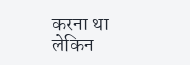करना था लेकिन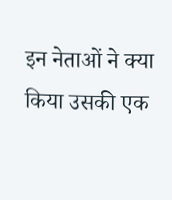इन नेताओं ने क्या किया उसकी एक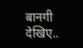बानगी देखिए..